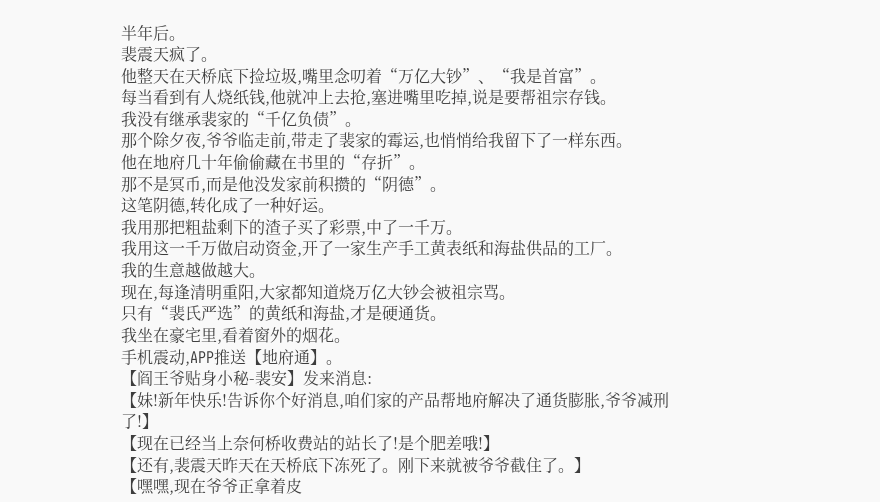半年后。
裴震天疯了。
他整天在天桥底下捡垃圾,嘴里念叨着“万亿大钞”、“我是首富”。
每当看到有人烧纸钱,他就冲上去抢,塞进嘴里吃掉,说是要帮祖宗存钱。
我没有继承裴家的“千亿负债”。
那个除夕夜,爷爷临走前,带走了裴家的霉运,也悄悄给我留下了一样东西。
他在地府几十年偷偷藏在书里的“存折”。
那不是冥币,而是他没发家前积攒的“阴德”。
这笔阴德,转化成了一种好运。
我用那把粗盐剩下的渣子买了彩票,中了一千万。
我用这一千万做启动资金,开了一家生产手工黄表纸和海盐供品的工厂。
我的生意越做越大。
现在,每逢清明重阳,大家都知道烧万亿大钞会被祖宗骂。
只有“裴氏严选”的黄纸和海盐,才是硬通货。
我坐在豪宅里,看着窗外的烟花。
手机震动,APP推送【地府通】。
【阎王爷贴身小秘-裴安】发来消息:
【妹!新年快乐!告诉你个好消息,咱们家的产品帮地府解决了通货膨胀,爷爷减刑了!】
【现在已经当上奈何桥收费站的站长了!是个肥差哦!】
【还有,裴震天昨天在天桥底下冻死了。刚下来就被爷爷截住了。】
【嘿嘿,现在爷爷正拿着皮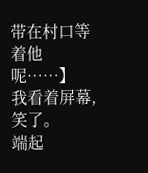带在村口等着他呢……】
我看着屏幕,笑了。
端起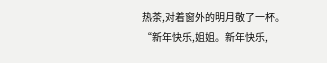热茶,对着窗外的明月敬了一杯。
“新年快乐,姐姐。新年快乐,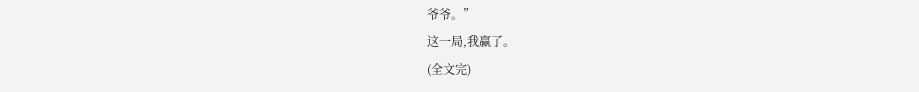爷爷。”
这一局,我赢了。
(全文完)